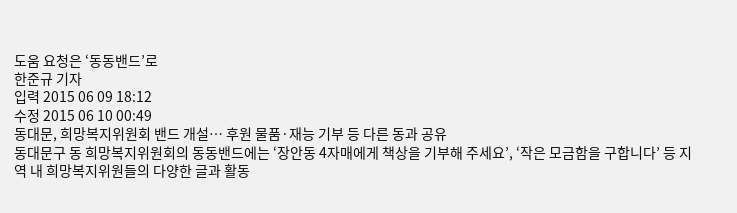도움 요청은 ‘동동밴드’로
한준규 기자
입력 2015 06 09 18:12
수정 2015 06 10 00:49
동대문, 희망복지위원회 밴드 개설… 후원 물품·재능 기부 등 다른 동과 공유
동대문구 동 희망복지위원회의 동동밴드에는 ‘장안동 4자매에게 책상을 기부해 주세요’, ‘작은 모금함을 구합니다’ 등 지역 내 희망복지위원들의 다양한 글과 활동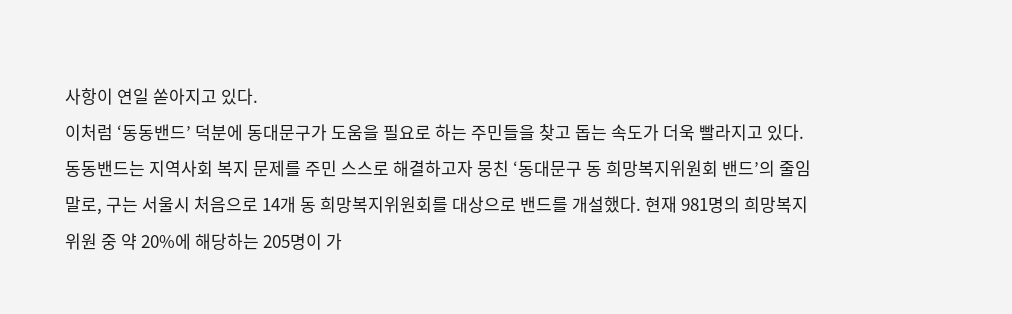사항이 연일 쏟아지고 있다.
이처럼 ‘동동밴드’ 덕분에 동대문구가 도움을 필요로 하는 주민들을 찾고 돕는 속도가 더욱 빨라지고 있다.
동동밴드는 지역사회 복지 문제를 주민 스스로 해결하고자 뭉친 ‘동대문구 동 희망복지위원회 밴드’의 줄임말로, 구는 서울시 처음으로 14개 동 희망복지위원회를 대상으로 밴드를 개설했다. 현재 981명의 희망복지위원 중 약 20%에 해당하는 205명이 가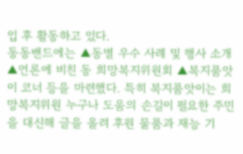입 후 활동하고 있다.
동동밴드에는 ▲동별 우수 사례 및 행사 소개 ▲언론에 비친 동 희망복지위원회 ▲복지품앗이 코너 등을 마련했다. 특히 복지품앗이는 희망복지위원 누구나 도움의 손길이 필요한 주민을 대신해 글을 올려 후원 물품과 재능 기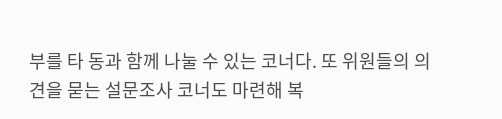부를 타 동과 함께 나눌 수 있는 코너다. 또 위원들의 의견을 묻는 설문조사 코너도 마련해 복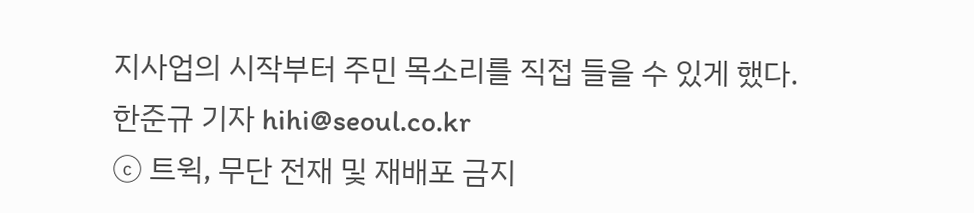지사업의 시작부터 주민 목소리를 직접 들을 수 있게 했다.
한준규 기자 hihi@seoul.co.kr
ⓒ 트윅, 무단 전재 및 재배포 금지